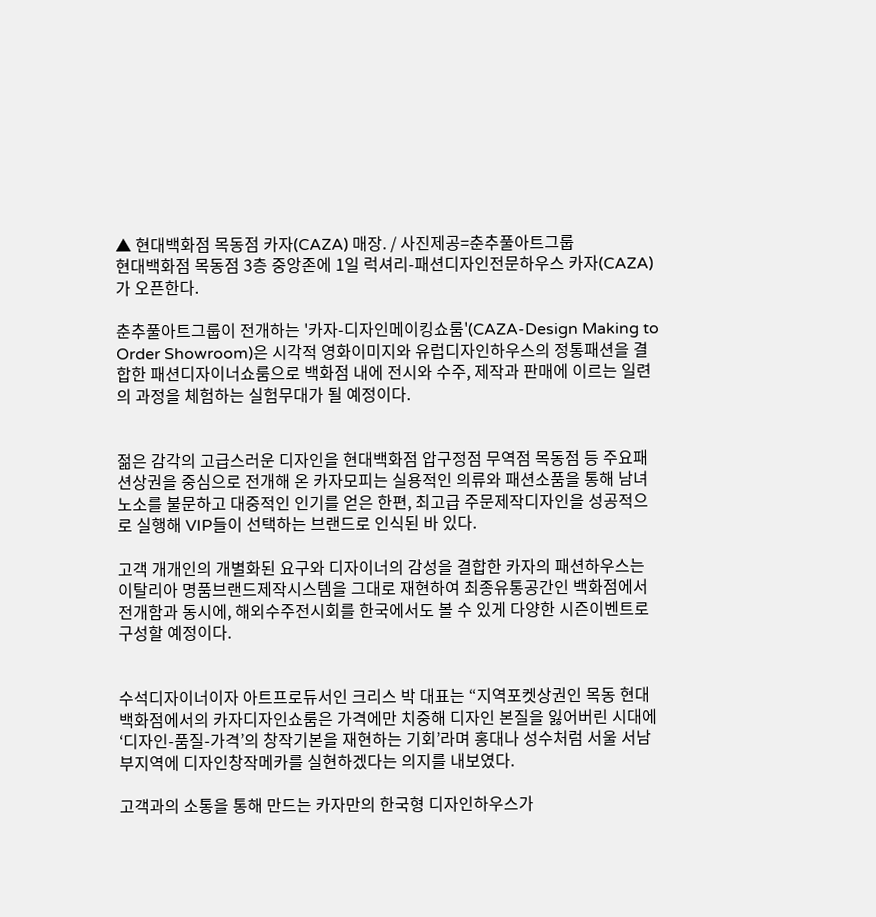▲ 현대백화점 목동점 카자(CAZA) 매장. / 사진제공=춘추풀아트그룹
현대백화점 목동점 3층 중앙존에 1일 럭셔리-패션디자인전문하우스 카자(CAZA)가 오픈한다.

춘추풀아트그룹이 전개하는 '카자-디자인메이킹쇼룸'(CAZA-Design Making to Order Showroom)은 시각적 영화이미지와 유럽디자인하우스의 정통패션을 결합한 패션디자이너쇼룸으로 백화점 내에 전시와 수주, 제작과 판매에 이르는 일련의 과정을 체험하는 실험무대가 될 예정이다.


젊은 감각의 고급스러운 디자인을 현대백화점 압구정점 무역점 목동점 등 주요패션상권을 중심으로 전개해 온 카자모피는 실용적인 의류와 패션소품을 통해 남녀노소를 불문하고 대중적인 인기를 얻은 한편, 최고급 주문제작디자인을 성공적으로 실행해 VIP들이 선택하는 브랜드로 인식된 바 있다.

고객 개개인의 개별화된 요구와 디자이너의 감성을 결합한 카자의 패션하우스는 이탈리아 명품브랜드제작시스템을 그대로 재현하여 최종유통공간인 백화점에서 전개함과 동시에, 해외수주전시회를 한국에서도 볼 수 있게 다양한 시즌이벤트로 구성할 예정이다.


수석디자이너이자 아트프로듀서인 크리스 박 대표는 “지역포켓상권인 목동 현대백화점에서의 카자디자인쇼룸은 가격에만 치중해 디자인 본질을 잃어버린 시대에 ‘디자인-품질-가격’의 창작기본을 재현하는 기회’라며 홍대나 성수처럼 서울 서남부지역에 디자인창작메카를 실현하겠다는 의지를 내보였다.

고객과의 소통을 통해 만드는 카자만의 한국형 디자인하우스가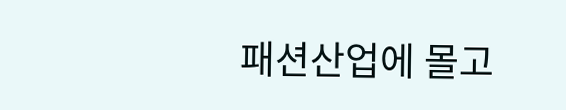패션산업에 몰고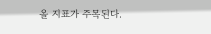올 지표가 주목된다.